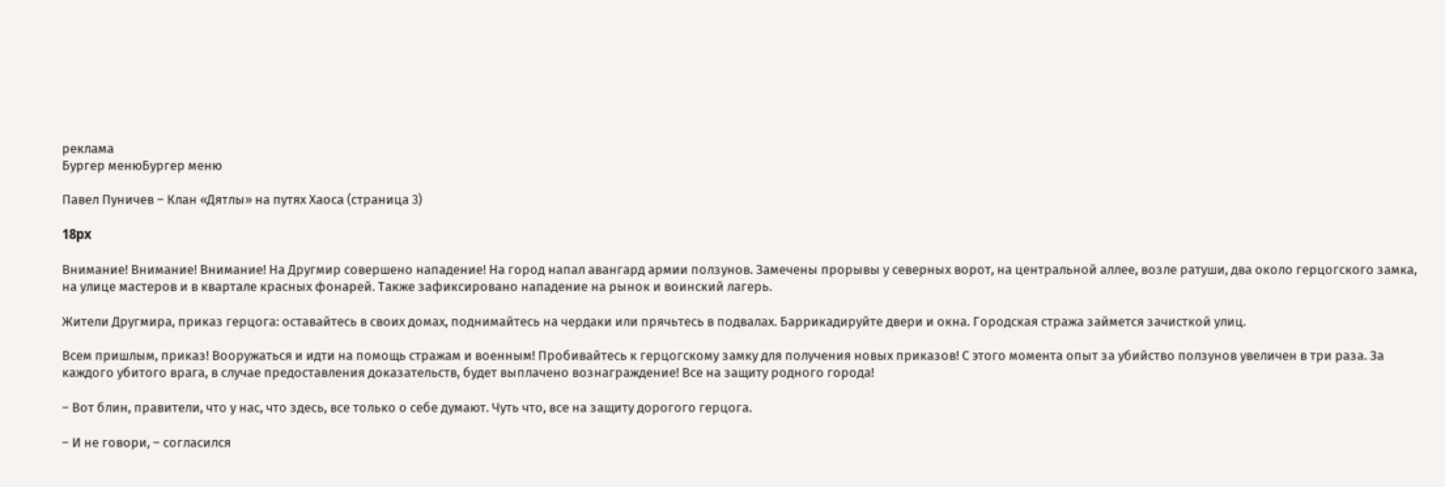реклама
Бургер менюБургер меню

Павел Пуничев – Клан «Дятлы» на путях Хаоса (страница 3)

18px

Внимание! Внимание! Внимание! На Другмир совершено нападение! На город напал авангард армии ползунов. Замечены прорывы у северных ворот, на центральной аллее, возле ратуши, два около герцогского замка, на улице мастеров и в квартале красных фонарей. Также зафиксировано нападение на рынок и воинский лагерь.

Жители Другмира, приказ герцога: оставайтесь в своих домах, поднимайтесь на чердаки или прячьтесь в подвалах. Баррикадируйте двери и окна. Городская стража займется зачисткой улиц.

Всем пришлым, приказ! Вооружаться и идти на помощь стражам и военным! Пробивайтесь к герцогскому замку для получения новых приказов! С этого момента опыт за убийство ползунов увеличен в три раза. За каждого убитого врага, в случае предоставления доказательств, будет выплачено вознаграждение! Все на защиту родного города!

– Вот блин, правители, что у нас, что здесь, все только о себе думают. Чуть что, все на защиту дорогого герцога.

– И не говори, – согласился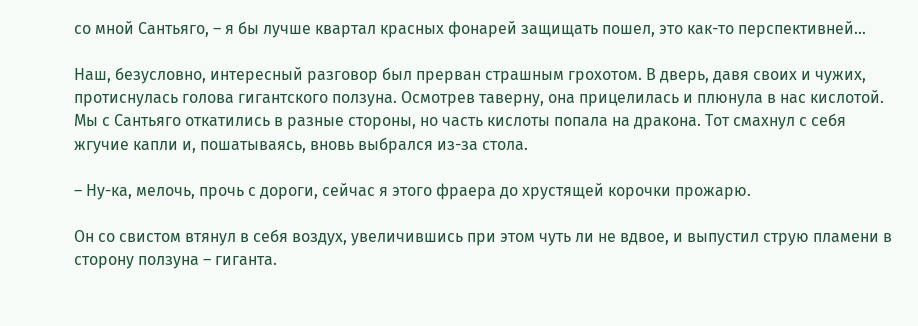со мной Сантьяго, – я бы лучше квартал красных фонарей защищать пошел, это как-то перспективней…

Наш, безусловно, интересный разговор был прерван страшным грохотом. В дверь, давя своих и чужих, протиснулась голова гигантского ползуна. Осмотрев таверну, она прицелилась и плюнула в нас кислотой. Мы с Сантьяго откатились в разные стороны, но часть кислоты попала на дракона. Тот смахнул с себя жгучие капли и, пошатываясь, вновь выбрался из-за стола.

– Ну-ка, мелочь, прочь с дороги, сейчас я этого фраера до хрустящей корочки прожарю.

Он со свистом втянул в себя воздух, увеличившись при этом чуть ли не вдвое, и выпустил струю пламени в сторону ползуна – гиганта.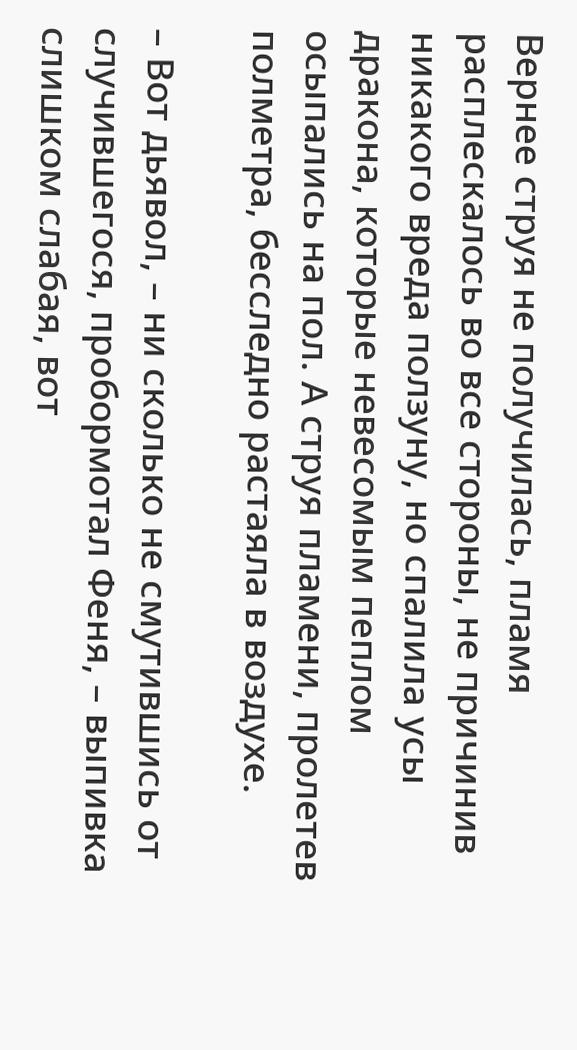Вернее струя не получилась, пламя расплескалось во все стороны, не причинив никакого вреда ползуну, но спалила усы дракона, которые невесомым пеплом осыпались на пол. А струя пламени, пролетев полметра, бесследно растаяла в воздухе.

– Вот дьявол, – ни сколько не смутившись от случившегося, пробормотал Феня, – выпивка слишком слабая, вот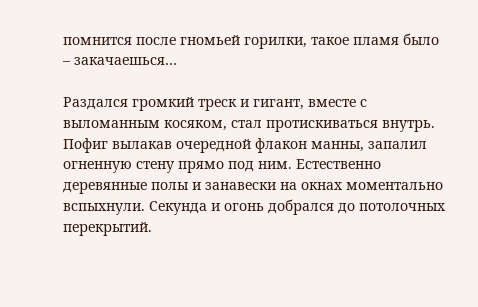помнится после гномьей горилки, такое пламя было – закачаешься…

Раздался громкий треск и гигант, вместе с выломанным косяком, стал протискиваться внутрь. Пофиг вылакав очередной флакон манны, запалил огненную стену прямо под ним. Естественно деревянные полы и занавески на окнах моментально вспыхнули. Секунда и огонь добрался до потолочных перекрытий.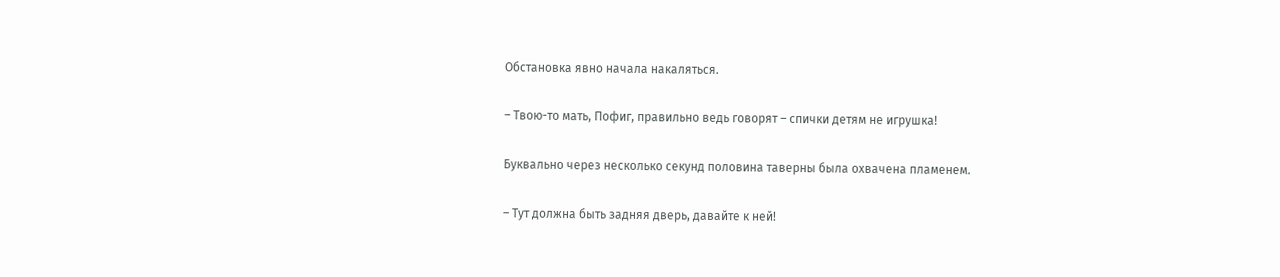Обстановка явно начала накаляться.

– Твою-то мать, Пофиг, правильно ведь говорят – спички детям не игрушка!

Буквально через несколько секунд половина таверны была охвачена пламенем.

– Тут должна быть задняя дверь, давайте к ней!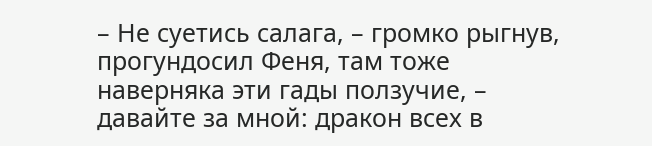– Не суетись салага, – громко рыгнув, прогундосил Феня, там тоже наверняка эти гады ползучие, – давайте за мной: дракон всех в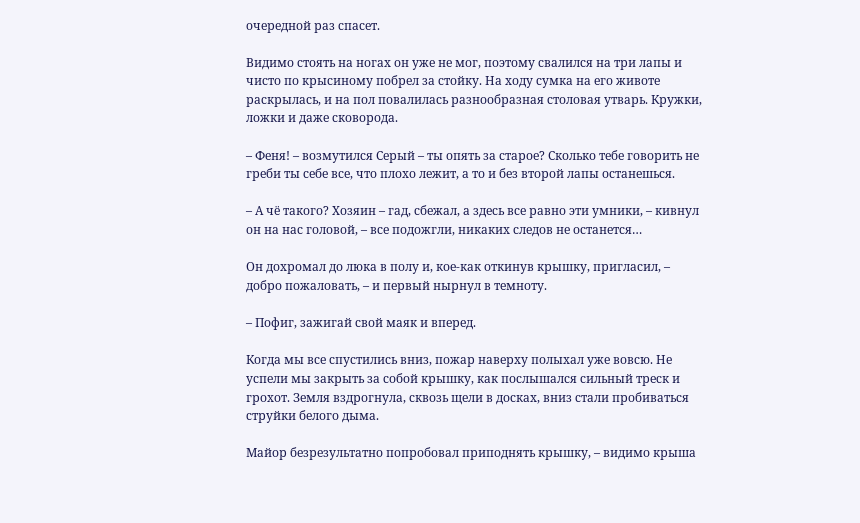очередной раз спасет.

Видимо стоять на ногах он уже не мог, поэтому свалился на три лапы и чисто по крысиному побрел за стойку. На ходу сумка на его животе раскрылась, и на пол повалилась разнообразная столовая утварь. Кружки, ложки и даже сковорода.

– Феня! – возмутился Серый – ты опять за старое? Сколько тебе говорить не греби ты себе все, что плохо лежит, а то и без второй лапы останешься.

– А чё такого? Хозяин – гад, сбежал, а здесь все равно эти умники, – кивнул он на нас головой, – все подожгли, никаких следов не останется…

Он дохромал до люка в полу и, кое-как откинув крышку, пригласил, – добро пожаловать, – и первый нырнул в темноту.

– Пофиг, зажигай свой маяк и вперед.

Когда мы все спустились вниз, пожар наверху полыхал уже вовсю. Не успели мы закрыть за собой крышку, как послышался сильный треск и грохот. Земля вздрогнула, сквозь щели в досках, вниз стали пробиваться струйки белого дыма.

Майор безрезультатно попробовал приподнять крышку, – видимо крыша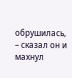обрушилась, – сказал он и махнул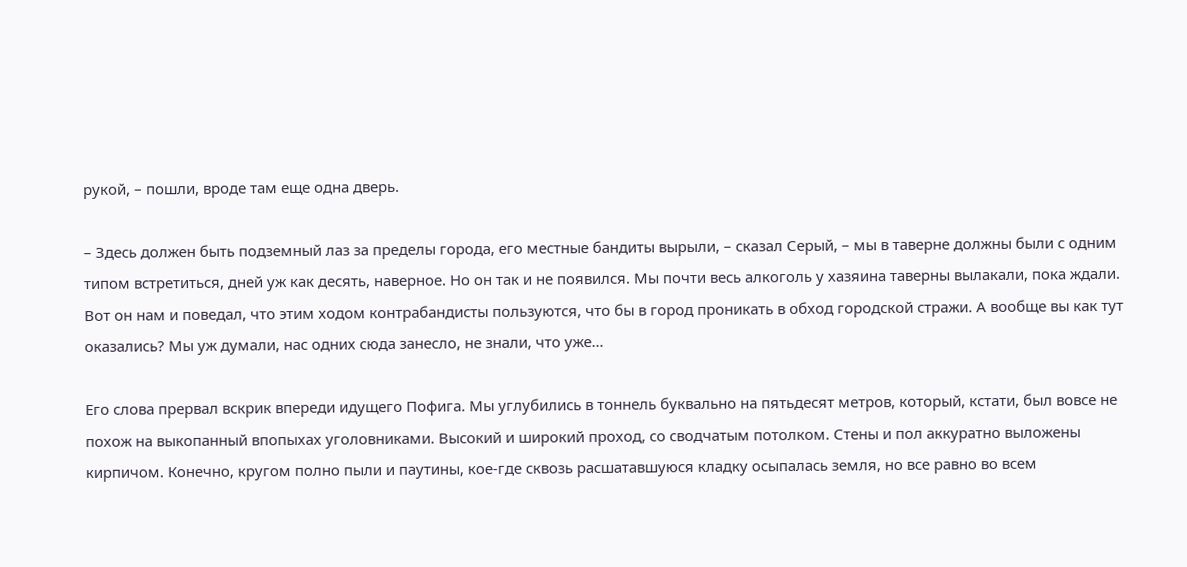рукой, – пошли, вроде там еще одна дверь.

– Здесь должен быть подземный лаз за пределы города, его местные бандиты вырыли, – сказал Серый, – мы в таверне должны были с одним типом встретиться, дней уж как десять, наверное. Но он так и не появился. Мы почти весь алкоголь у хазяина таверны вылакали, пока ждали. Вот он нам и поведал, что этим ходом контрабандисты пользуются, что бы в город проникать в обход городской стражи. А вообще вы как тут оказались? Мы уж думали, нас одних сюда занесло, не знали, что уже…

Его слова прервал вскрик впереди идущего Пофига. Мы углубились в тоннель буквально на пятьдесят метров, который, кстати, был вовсе не похож на выкопанный впопыхах уголовниками. Высокий и широкий проход, со сводчатым потолком. Стены и пол аккуратно выложены кирпичом. Конечно, кругом полно пыли и паутины, кое-где сквозь расшатавшуюся кладку осыпалась земля, но все равно во всем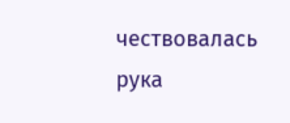чествовалась рука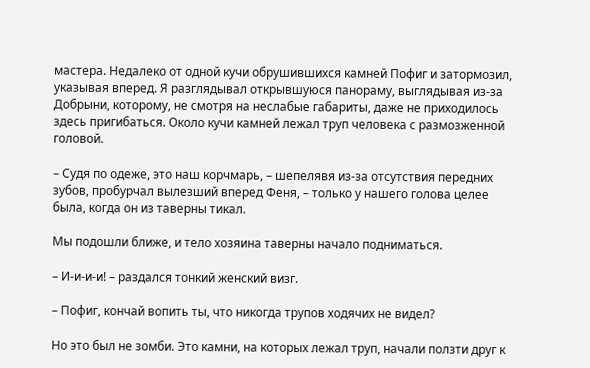мастера. Недалеко от одной кучи обрушившихся камней Пофиг и затормозил, указывая вперед. Я разглядывал открывшуюся панораму, выглядывая из-за Добрыни, которому, не смотря на неслабые габариты, даже не приходилось здесь пригибаться. Около кучи камней лежал труп человека с размозженной головой.

– Судя по одеже, это наш корчмарь, – шепелявя из-за отсутствия передних зубов, пробурчал вылезший вперед Феня, – только у нашего голова целее была, когда он из таверны тикал.

Мы подошли ближе, и тело хозяина таверны начало подниматься.

– И-и-и-и! – раздался тонкий женский визг.

– Пофиг, кончай вопить ты, что никогда трупов ходячих не видел?

Но это был не зомби. Это камни, на которых лежал труп, начали ползти друг к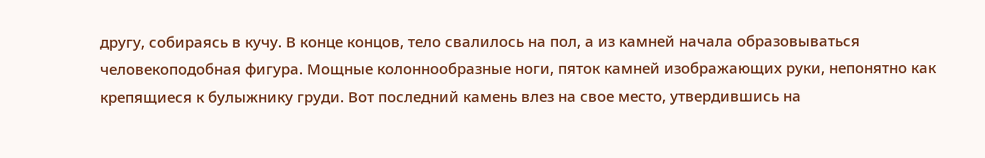другу, собираясь в кучу. В конце концов, тело свалилось на пол, а из камней начала образовываться человекоподобная фигура. Мощные колоннообразные ноги, пяток камней изображающих руки, непонятно как крепящиеся к булыжнику груди. Вот последний камень влез на свое место, утвердившись на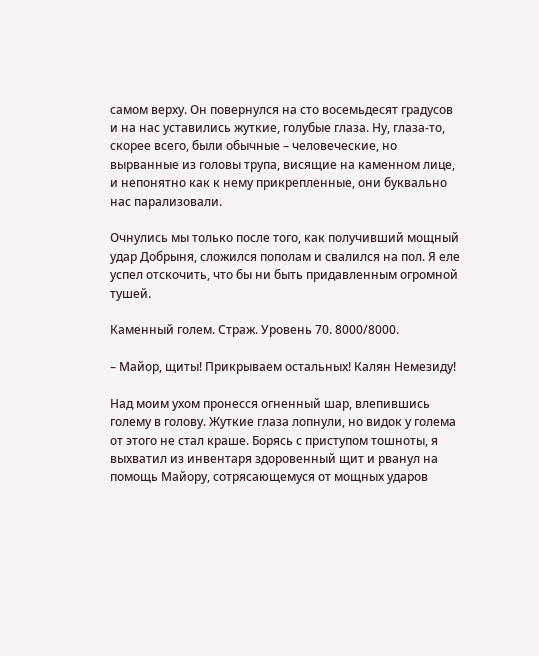самом верху. Он повернулся на сто восемьдесят градусов и на нас уставились жуткие, голубые глаза. Ну, глаза-то, скорее всего, были обычные – человеческие, но вырванные из головы трупа, висящие на каменном лице, и непонятно как к нему прикрепленные, они буквально нас парализовали.

Очнулись мы только после того, как получивший мощный удар Добрыня, сложился пополам и свалился на пол. Я еле успел отскочить, что бы ни быть придавленным огромной тушей.

Каменный голем. Страж. Уровень 70. 8000/8000.

– Майор, щиты! Прикрываем остальных! Калян Немезиду!

Над моим ухом пронесся огненный шар, влепившись голему в голову. Жуткие глаза лопнули, но видок у голема от этого не стал краше. Борясь с приступом тошноты, я выхватил из инвентаря здоровенный щит и рванул на помощь Майору, сотрясающемуся от мощных ударов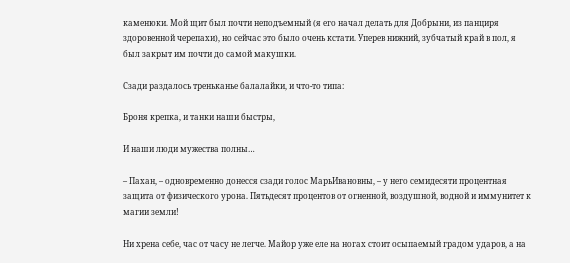каменюки. Мой щит был почти неподъемный (я его начал делать для Добрыни, из панциря здоровенной черепахи), но сейчас это было очень кстати. Уперев нижний, зубчатый край в пол, я был закрыт им почти до самой макушки.

Сзади раздалось треньканье балалайки, и что-то типа:

Броня крепка, и танки наши быстры,

И наши люди мужества полны…

– Пахан, – одновременно донесся сзади голос МарьИвановны, – у него семидесяти процентная защита от физического урона. Пятьдесят процентов от огненной, воздушной, водной и иммунитет к магии земли!

Ни хрена себе, час от часу не легче. Майор уже еле на ногах стоит осыпаемый градом ударов, а на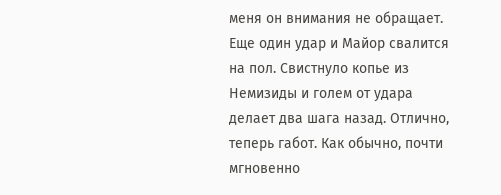меня он внимания не обращает. Еще один удар и Майор свалится на пол. Свистнуло копье из Немизиды и голем от удара делает два шага назад. Отлично, теперь габот. Как обычно, почти мгновенно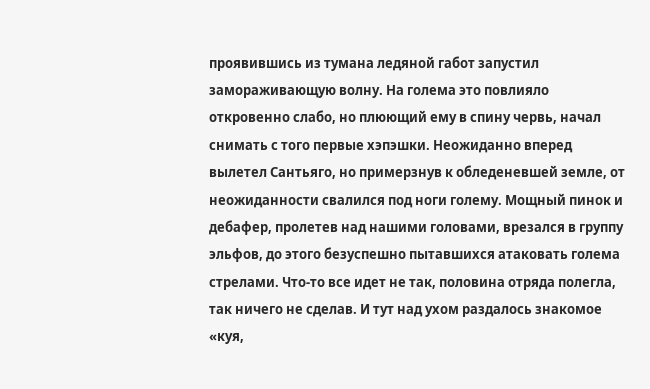проявившись из тумана ледяной габот запустил замораживающую волну. На голема это повлияло откровенно слабо, но плюющий ему в спину червь, начал снимать с того первые хэпэшки. Неожиданно вперед вылетел Сантьяго, но примерзнув к обледеневшей земле, от неожиданности свалился под ноги голему. Мощный пинок и дебафер, пролетев над нашими головами, врезался в группу эльфов, до этого безуспешно пытавшихся атаковать голема стрелами. Что-то все идет не так, половина отряда полегла, так ничего не сделав. И тут над ухом раздалось знакомое «куя,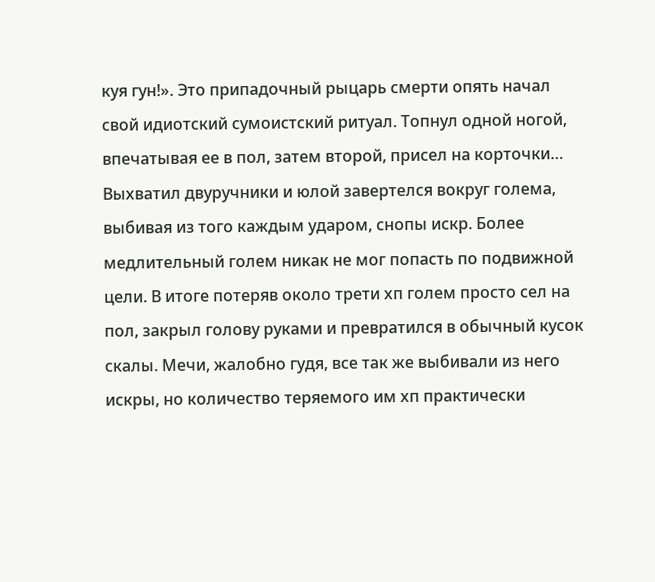куя гун!». Это припадочный рыцарь смерти опять начал свой идиотский сумоистский ритуал. Топнул одной ногой, впечатывая ее в пол, затем второй, присел на корточки… Выхватил двуручники и юлой завертелся вокруг голема, выбивая из того каждым ударом, снопы искр. Более медлительный голем никак не мог попасть по подвижной цели. В итоге потеряв около трети хп голем просто сел на пол, закрыл голову руками и превратился в обычный кусок скалы. Мечи, жалобно гудя, все так же выбивали из него искры, но количество теряемого им хп практически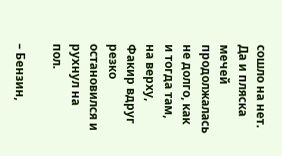сошло на нет. Да и пляска мечей продолжалась не долго, как и тогда там, на верху, Факир вдруг резко остановился и рухнул на пол.

– Бензин,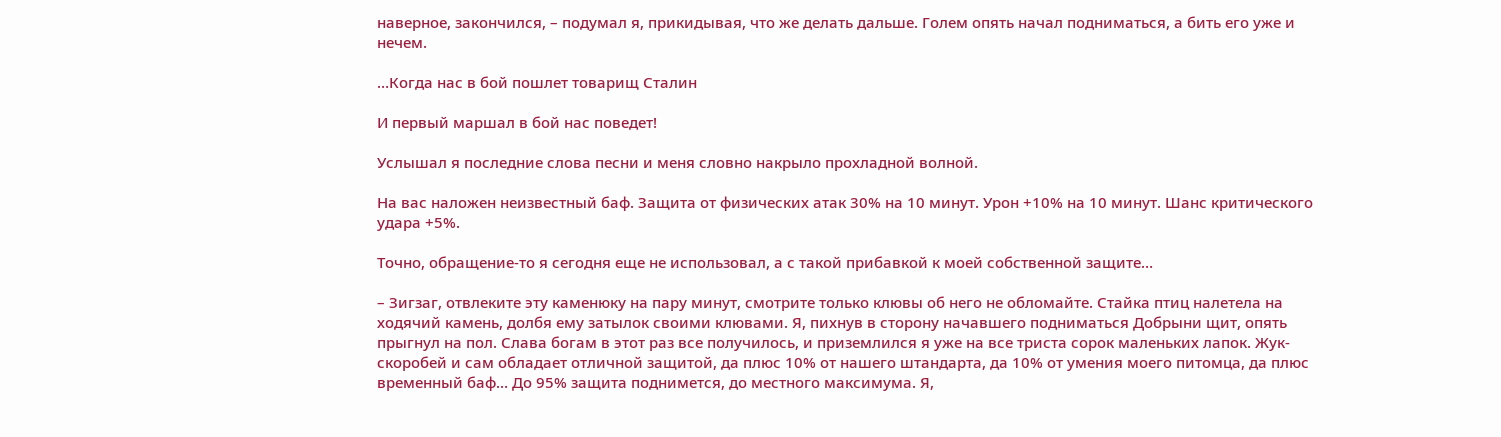наверное, закончился, – подумал я, прикидывая, что же делать дальше. Голем опять начал подниматься, а бить его уже и нечем.

…Когда нас в бой пошлет товарищ Сталин

И первый маршал в бой нас поведет!

Услышал я последние слова песни и меня словно накрыло прохладной волной.

На вас наложен неизвестный баф. Защита от физических атак 30% на 10 минут. Урон +10% на 10 минут. Шанс критического удара +5%.

Точно, обращение-то я сегодня еще не использовал, а с такой прибавкой к моей собственной защите…

– Зигзаг, отвлеките эту каменюку на пару минут, смотрите только клювы об него не обломайте. Стайка птиц налетела на ходячий камень, долбя ему затылок своими клювами. Я, пихнув в сторону начавшего подниматься Добрыни щит, опять прыгнул на пол. Слава богам в этот раз все получилось, и приземлился я уже на все триста сорок маленьких лапок. Жук-скоробей и сам обладает отличной защитой, да плюс 10% от нашего штандарта, да 10% от умения моего питомца, да плюс временный баф… До 95% защита поднимется, до местного максимума. Я,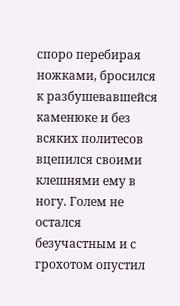споро перебирая ножками, бросился к разбушевавшейся каменюке и без всяких политесов вцепился своими клешнями ему в ногу. Голем не остался безучастным и с грохотом опустил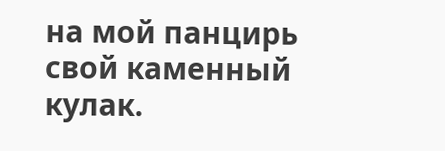на мой панцирь свой каменный кулак.